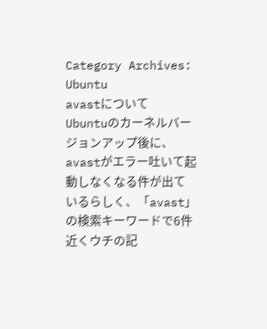Category Archives: Ubuntu
avastについて
Ubuntuのカーネルバージョンアップ後に、avastがエラー吐いて起動しなくなる件が出ているらしく、「avast」の検索キーワードで6件近くウチの記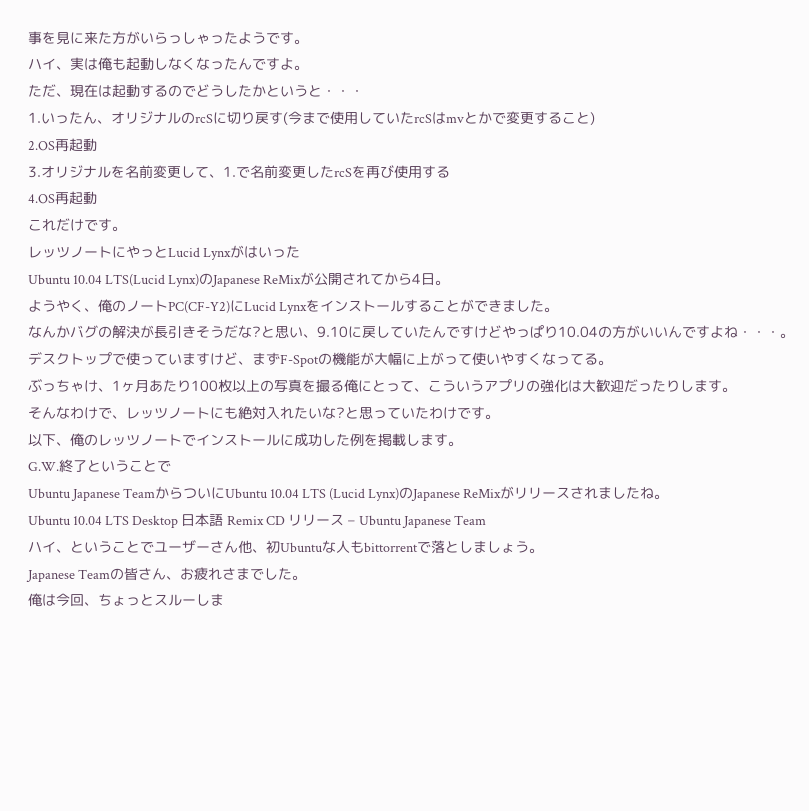事を見に来た方がいらっしゃったようです。
ハイ、実は俺も起動しなくなったんですよ。
ただ、現在は起動するのでどうしたかというと・・・
1.いったん、オリジナルのrcSに切り戻す(今まで使用していたrcSはmvとかで変更すること)
2.OS再起動
3.オリジナルを名前変更して、1.で名前変更したrcSを再び使用する
4.OS再起動
これだけです。
レッツノートにやっとLucid Lynxがはいった
Ubuntu 10.04 LTS(Lucid Lynx)のJapanese ReMixが公開されてから4日。
ようやく、俺のノートPC(CF-Y2)にLucid Lynxをインストールすることができました。
なんかバグの解決が長引きそうだな?と思い、9.10に戻していたんですけどやっぱり10.04の方がいいんですよね・・・。
デスクトップで使っていますけど、まずF-Spotの機能が大幅に上がって使いやすくなってる。
ぶっちゃけ、1ヶ月あたり100枚以上の写真を撮る俺にとって、こういうアプリの強化は大歓迎だったりします。
そんなわけで、レッツノートにも絶対入れたいな?と思っていたわけです。
以下、俺のレッツノートでインストールに成功した例を掲載します。
G.W.終了ということで
Ubuntu Japanese TeamからついにUbuntu 10.04 LTS (Lucid Lynx)のJapanese ReMixがリリースされましたね。
Ubuntu 10.04 LTS Desktop 日本語 Remix CD リリース – Ubuntu Japanese Team
ハイ、ということでユーザーさん他、初Ubuntuな人もbittorrentで落としましょう。
Japanese Teamの皆さん、お疲れさまでした。
俺は今回、ちょっとスルーしま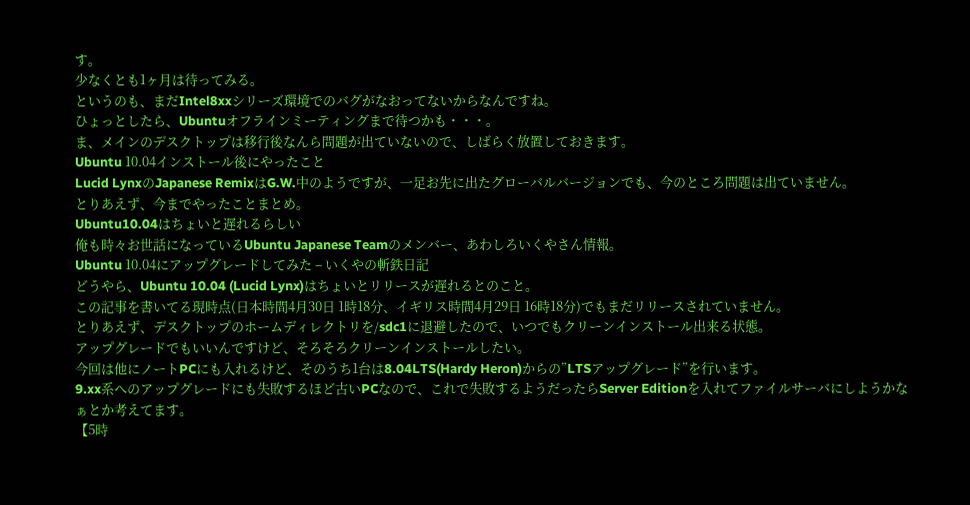す。
少なくとも1ヶ月は待ってみる。
というのも、まだIntel8xxシリーズ環境でのバグがなおってないからなんですね。
ひょっとしたら、Ubuntuオフラインミーティングまで待つかも・・・。
ま、メインのデスクトップは移行後なんら問題が出ていないので、しばらく放置しておきます。
Ubuntu 10.04インストール後にやったこと
Lucid LynxのJapanese RemixはG.W.中のようですが、一足お先に出たグローバルバージョンでも、今のところ問題は出ていません。
とりあえず、今までやったことまとめ。
Ubuntu10.04はちょいと遅れるらしい
俺も時々お世話になっているUbuntu Japanese Teamのメンバー、あわしろいくやさん情報。
Ubuntu 10.04にアップグレードしてみた – いくやの斬鉄日記
どうやら、Ubuntu 10.04 (Lucid Lynx)はちょいとリリースが遅れるとのこと。
この記事を書いてる現時点(日本時間4月30日 1時18分、イギリス時間4月29日 16時18分)でもまだリリースされていません。
とりあえず、デスクトップのホームディレクトリを/sdc1に退避したので、いつでもクリーンインストール出来る状態。
アップグレードでもいいんですけど、そろそろクリーンインストールしたい。
今回は他にノートPCにも入れるけど、そのうち1台は8.04LTS(Hardy Heron)からの”LTSアップグレード”を行います。
9.xx系へのアップグレードにも失敗するほど古いPCなので、これで失敗するようだったらServer Editionを入れてファイルサーバにしようかなぁとか考えてます。
【5時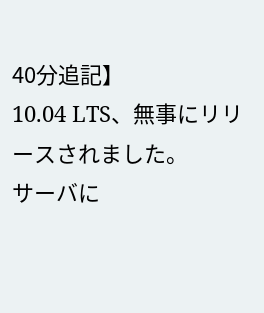40分追記】
10.04 LTS、無事にリリースされました。
サーバに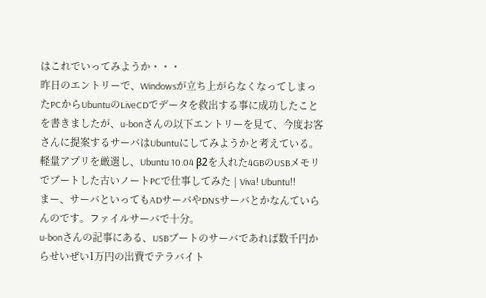はこれでいってみようか・・・
昨日のエントリーで、Windowsが立ち上がらなくなってしまったPCからUbuntuのLiveCDでデータを救出する事に成功したことを書きましたが、u-bonさんの以下エントリーを見て、今度お客さんに提案するサーバはUbuntuにしてみようかと考えている。
軽量アプリを厳選し、Ubuntu 10.04 β2を入れた4GBのUSBメモリでブートした古いノートPCで仕事してみた | Viva! Ubuntu!!
まー、サーバといってもADサーバやDNSサーバとかなんていらんのです。ファイルサーバで十分。
u-bonさんの記事にある、USBブートのサーバであれば数千円からせいぜい1万円の出費でテラバイト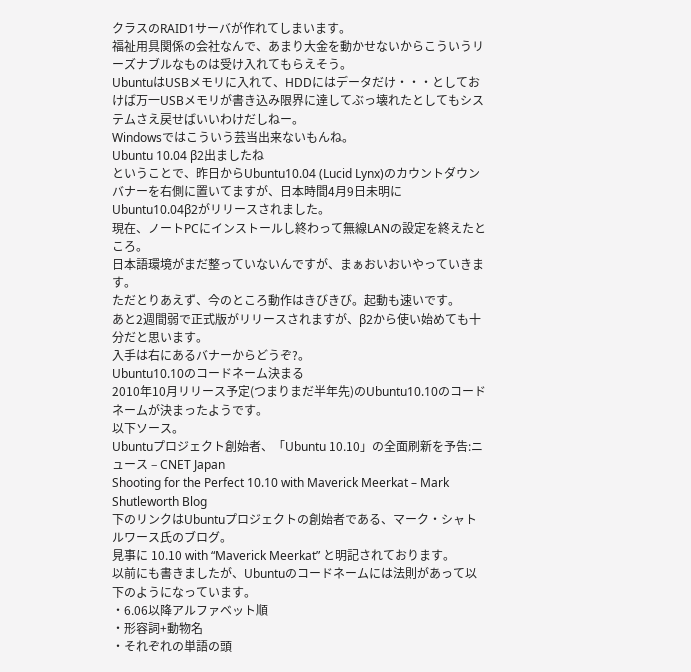クラスのRAID1サーバが作れてしまいます。
福祉用具関係の会社なんで、あまり大金を動かせないからこういうリーズナブルなものは受け入れてもらえそう。
UbuntuはUSBメモリに入れて、HDDにはデータだけ・・・としておけば万一USBメモリが書き込み限界に達してぶっ壊れたとしてもシステムさえ戻せばいいわけだしねー。
Windowsではこういう芸当出来ないもんね。
Ubuntu 10.04 β2出ましたね
ということで、昨日からUbuntu10.04 (Lucid Lynx)のカウントダウンバナーを右側に置いてますが、日本時間4月9日未明にUbuntu10.04β2がリリースされました。
現在、ノートPCにインストールし終わって無線LANの設定を終えたところ。
日本語環境がまだ整っていないんですが、まぁおいおいやっていきます。
ただとりあえず、今のところ動作はきびきび。起動も速いです。
あと2週間弱で正式版がリリースされますが、β2から使い始めても十分だと思います。
入手は右にあるバナーからどうぞ?。
Ubuntu10.10のコードネーム決まる
2010年10月リリース予定(つまりまだ半年先)のUbuntu10.10のコードネームが決まったようです。
以下ソース。
Ubuntuプロジェクト創始者、「Ubuntu 10.10」の全面刷新を予告:ニュース – CNET Japan
Shooting for the Perfect 10.10 with Maverick Meerkat – Mark Shutleworth Blog
下のリンクはUbuntuプロジェクトの創始者である、マーク・シャトルワース氏のブログ。
見事に 10.10 with “Maverick Meerkat” と明記されております。
以前にも書きましたが、Ubuntuのコードネームには法則があって以下のようになっています。
・6.06以降アルファベット順
・形容詞+動物名
・それぞれの単語の頭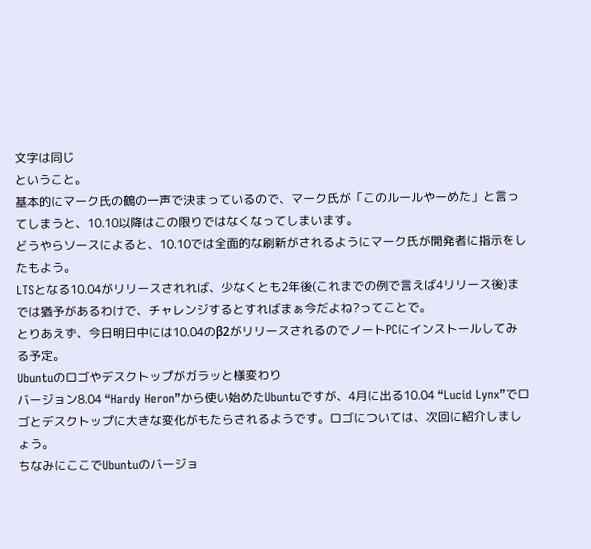文字は同じ
ということ。
基本的にマーク氏の鶴の一声で決まっているので、マーク氏が「このルールやーめた」と言ってしまうと、10.10以降はこの限りではなくなってしまいます。
どうやらソースによると、10.10では全面的な刷新がされるようにマーク氏が開発者に指示をしたもよう。
LTSとなる10.04がリリースされれば、少なくとも2年後(これまでの例で言えば4リリース後)までは猶予があるわけで、チャレンジするとすればまぁ今だよね?ってことで。
とりあえず、今日明日中には10.04のβ2がリリースされるのでノートPCにインストールしてみる予定。
Ubuntuのロゴやデスクトップがガラッと様変わり
バージョン8.04 “Hardy Heron”から使い始めたUbuntuですが、4月に出る10.04 “Lucid Lynx”でロゴとデスクトップに大きな変化がもたらされるようです。ロゴについては、次回に紹介しましょう。
ちなみにここでUbuntuのバージョ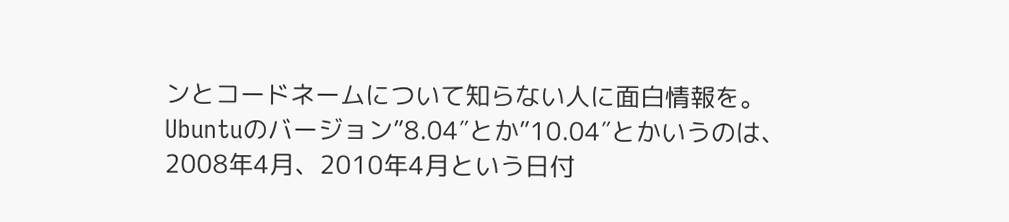ンとコードネームについて知らない人に面白情報を。
Ubuntuのバージョン”8.04″とか”10.04″とかいうのは、2008年4月、2010年4月という日付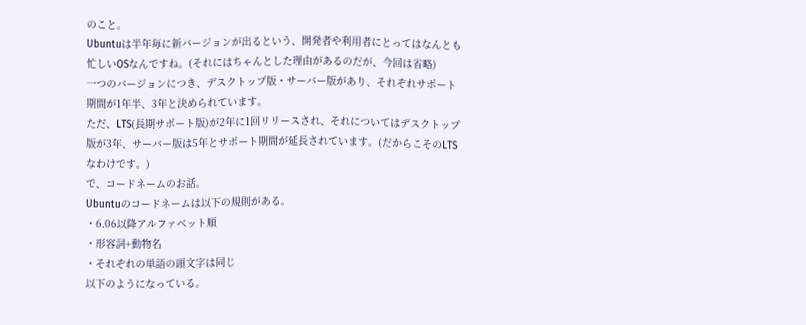のこと。
Ubuntuは半年毎に新バージョンが出るという、開発者や利用者にとってはなんとも忙しいOSなんですね。(それにはちゃんとした理由があるのだが、今回は省略)
一つのバージョンにつき、デスクトップ版・サーバー版があり、それぞれサポート期間が1年半、3年と決められています。
ただ、LTS(長期サポート版)が2年に1回リリースされ、それについてはデスクトップ版が3年、サーバー版は5年とサポート期間が延長されています。(だからこそのLTSなわけです。)
で、コードネームのお話。
Ubuntuのコードネームは以下の規則がある。
・6.06以降アルファベット順
・形容詞+動物名
・それぞれの単語の頭文字は同じ
以下のようになっている。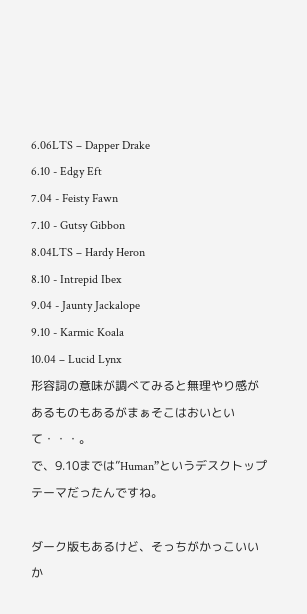6.06LTS – Dapper Drake
6.10 - Edgy Eft
7.04 - Feisty Fawn
7.10 - Gutsy Gibbon
8.04LTS – Hardy Heron
8.10 - Intrepid Ibex
9.04 - Jaunty Jackalope
9.10 - Karmic Koala
10.04 – Lucid Lynx
形容詞の意味が調べてみると無理やり感があるものもあるがまぁそこはおいといて・・・。
で、9.10までは”Human”というデスクトップテーマだったんですね。

ダーク版もあるけど、そっちがかっこいいか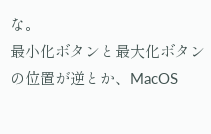な。
最小化ボタンと最大化ボタンの位置が逆とか、MacOS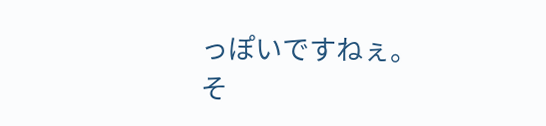っぽいですねぇ。
そ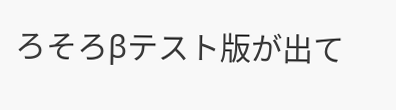ろそろβテスト版が出て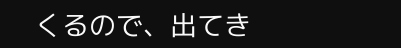くるので、出てき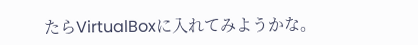たらVirtualBoxに入れてみようかな。